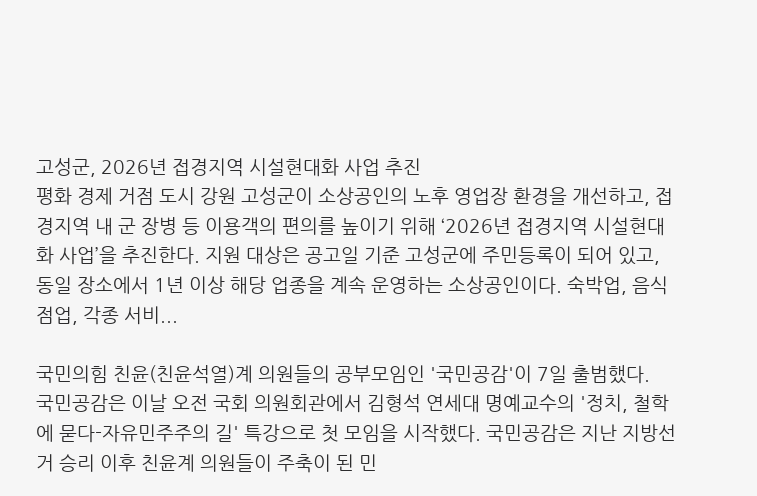고성군, 2026년 접경지역 시설현대화 사업 추진
평화 경제 거점 도시 강원 고성군이 소상공인의 노후 영업장 환경을 개선하고, 접경지역 내 군 장병 등 이용객의 편의를 높이기 위해 ‘2026년 접경지역 시설현대화 사업’을 추진한다. 지원 대상은 공고일 기준 고성군에 주민등록이 되어 있고, 동일 장소에서 1년 이상 해당 업종을 계속 운영하는 소상공인이다. 숙박업, 음식점업, 각종 서비...

국민의힘 친윤(친윤석열)계 의원들의 공부모임인 '국민공감'이 7일 출범했다.
국민공감은 이날 오전 국회 의원회관에서 김형석 연세대 명예교수의 '정치, 철학에 묻다-자유민주주의 길' 특강으로 첫 모임을 시작했다. 국민공감은 지난 지방선거 승리 이후 친윤계 의원들이 주축이 된 민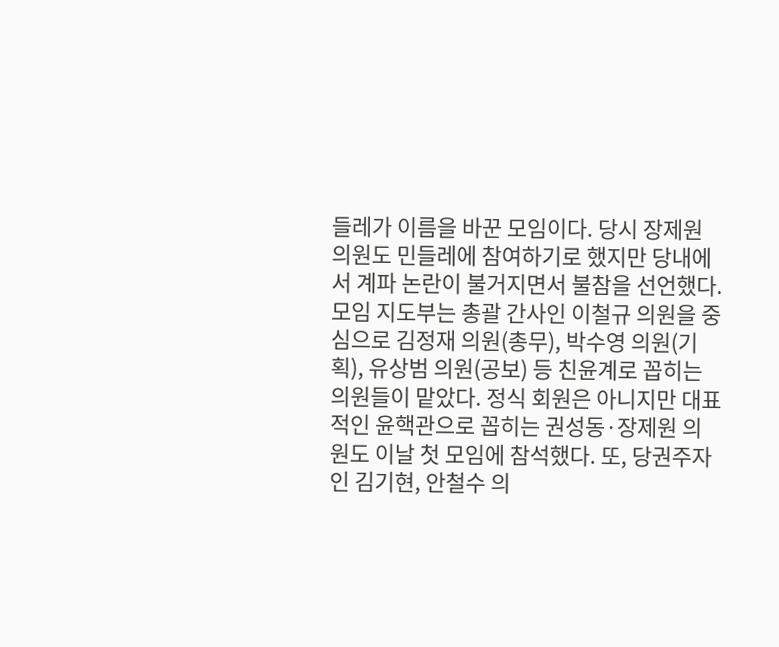들레가 이름을 바꾼 모임이다. 당시 장제원 의원도 민들레에 참여하기로 했지만 당내에서 계파 논란이 불거지면서 불참을 선언했다.
모임 지도부는 총괄 간사인 이철규 의원을 중심으로 김정재 의원(총무), 박수영 의원(기획), 유상범 의원(공보) 등 친윤계로 꼽히는 의원들이 맡았다. 정식 회원은 아니지만 대표적인 윤핵관으로 꼽히는 권성동·장제원 의원도 이날 첫 모임에 참석했다. 또, 당권주자인 김기현, 안철수 의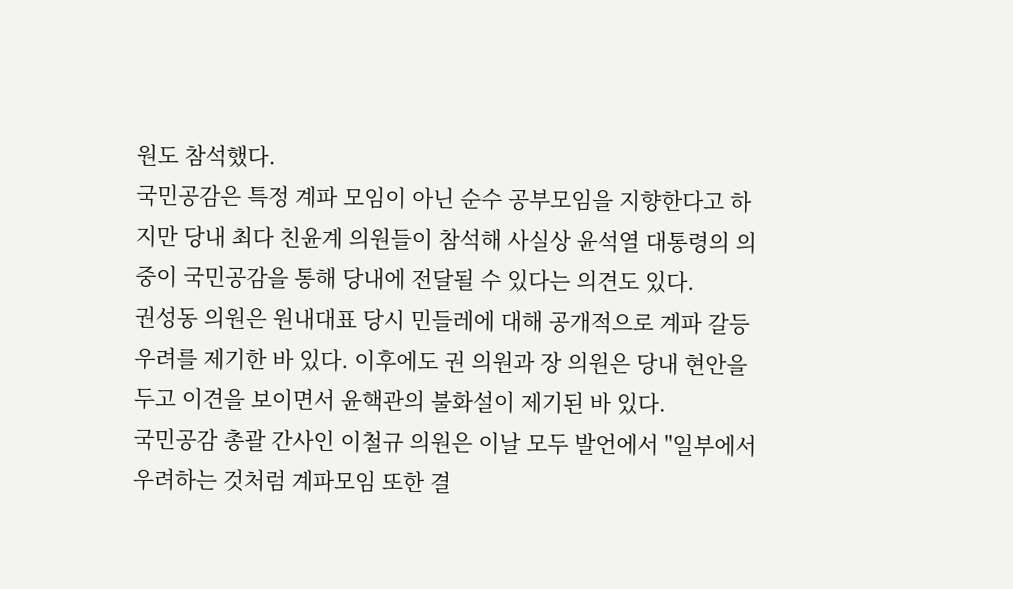원도 참석했다.
국민공감은 특정 계파 모임이 아닌 순수 공부모임을 지향한다고 하지만 당내 최다 친윤계 의원들이 참석해 사실상 윤석열 대통령의 의중이 국민공감을 통해 당내에 전달될 수 있다는 의견도 있다.
권성동 의원은 원내대표 당시 민들레에 대해 공개적으로 계파 갈등 우려를 제기한 바 있다. 이후에도 권 의원과 장 의원은 당내 현안을 두고 이견을 보이면서 윤핵관의 불화설이 제기된 바 있다.
국민공감 총괄 간사인 이철규 의원은 이날 모두 발언에서 "일부에서 우려하는 것처럼 계파모임 또한 결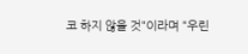코 하지 않을 것"이라며 "우린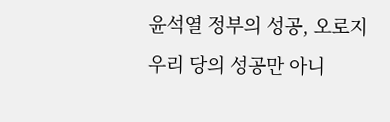윤석열 정부의 성공, 오로지 우리 당의 성공만 아니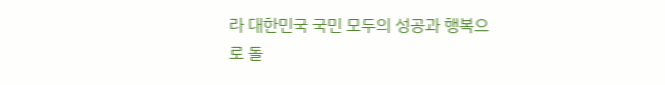라 대한민국 국민 모두의 성공과 행복으로 돌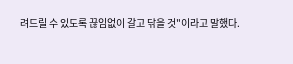려드릴 수 있도록 끊임없이 갈고 닦을 것"이라고 말했다.